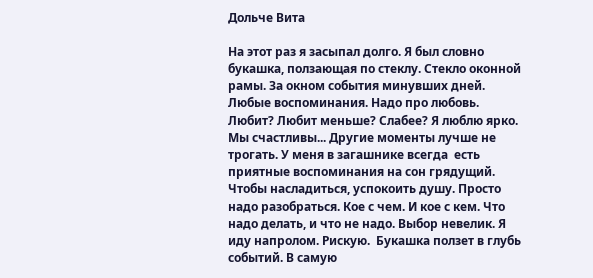Дольче Вита

На этот раз я засыпал долго. Я был словно букашка, ползающая по стеклу. Стекло оконной рамы. За окном события минувших дней.  Любые воспоминания. Надо про любовь. Любит? Любит меньше? Слабее? Я люблю ярко. Мы счастливы... Другие моменты лучше не трогать. У меня в загашнике всегда  есть приятные воспоминания на сон грядущий. Чтобы насладиться, успокоить душу. Просто надо разобраться. Кое с чем. И кое с кем. Что надо делать, и что не надо. Выбор невелик. Я иду напролом. Рискую.  Букашка ползет в глубь событий. В самую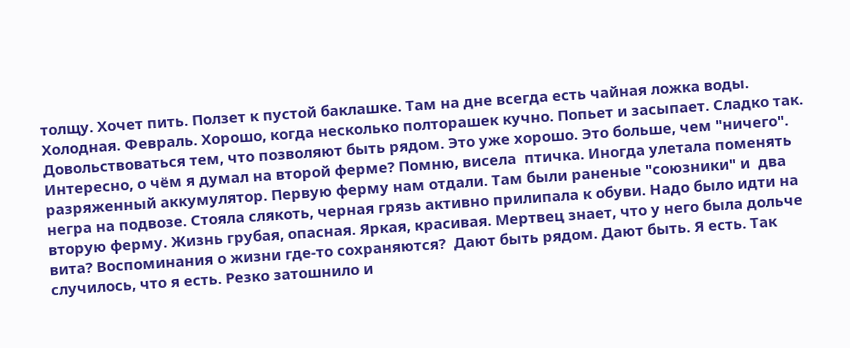толщу. Хочет пить. Ползет к пустой баклашке. Там на дне всегда есть чайная ложка воды. Холодная. Февраль. Хорошо, когда несколько полторашек кучно. Попьет и засыпает. Сладко так. Довольствоваться тем, что позволяют быть рядом. Это уже хорошо. Это больше, чем "ничего". Интересно, о чём я думал на второй ферме? Помню, висела  птичка. Иногда улетала поменять разряженный аккумулятор. Первую ферму нам отдали. Там были раненые "союзники" и  два негра на подвозе. Стояла слякоть, черная грязь активно прилипала к обуви. Надо было идти на вторую ферму. Жизнь грубая, опасная. Яркая, красивая. Мертвец знает, что у него была дольче вита? Воспоминания о жизни где-то сохраняются?  Дают быть рядом. Дают быть. Я есть. Так случилось, что я есть. Резко затошнило и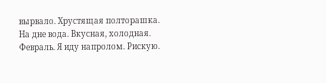вырвало. Хрустящая полторашка. На дне вода. Вкусная, холодная. Февраль. Я иду напролом. Рискую.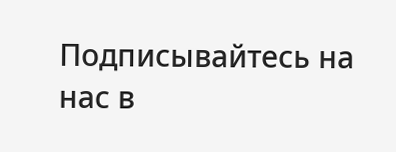Подписывайтесь на нас в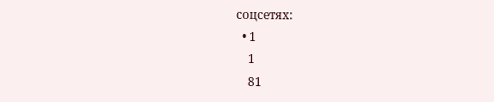соцсетях:
  • 1
    1
    81